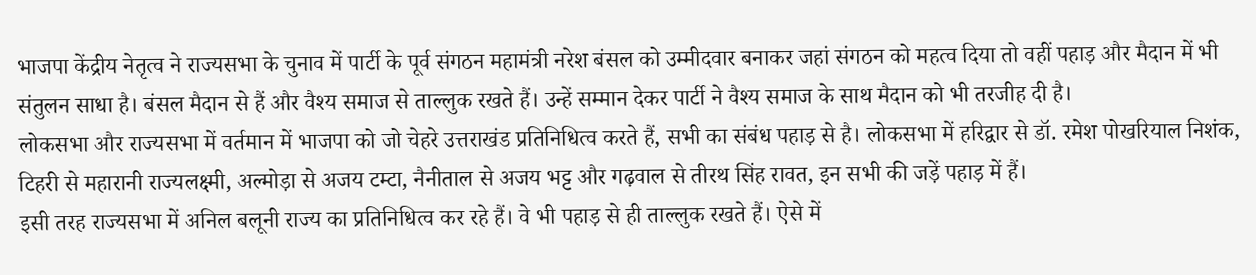भाजपा केंद्रीय नेतृत्व ने राज्यसभा के चुनाव में पार्टी के पूर्व संगठन महामंत्री नरेश बंसल को उम्मीदवार बनाकर जहां संगठन को महत्व दिया तो वहीं पहाड़ और मैदान में भी संतुलन साधा है। बंसल मैदान से हैं और वैश्य समाज से ताल्लुक रखते हैं। उन्हें सम्मान देकर पार्टी ने वैश्य समाज के साथ मैदान को भी तरजीह दी है।
लोकसभा और राज्यसभा में वर्तमान में भाजपा को जो चेहरे उत्तराखंड प्रतिनिधित्व करते हैं, सभी का संबंध पहाड़ से है। लोकसभा में हरिद्वार से डॉ. रमेश पोखरियाल निशंक, टिहरी से महारानी राज्यलक्ष्मी, अल्मोड़ा से अजय टम्टा, नैनीताल से अजय भट्ट और गढ़वाल से तीरथ सिंह रावत, इन सभी की जड़ें पहाड़ में हैं।
इसी तरह राज्यसभा में अनिल बलूनी राज्य का प्रतिनिधित्व कर रहे हैं। वे भी पहाड़ से ही ताल्लुक रखते हैं। ऐसे में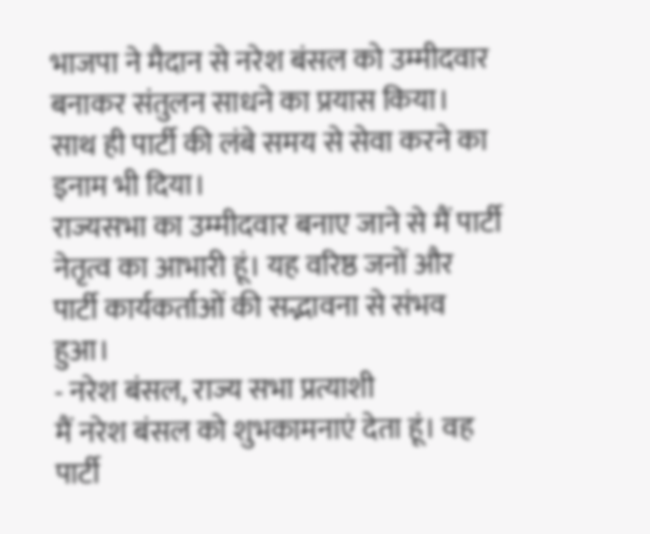भाजपा ने मैदान से नरेश बंसल को उम्मीदवार बनाकर संतुलन साधने का प्रयास किया। साथ ही पार्टी की लंबे समय से सेवा करने का इनाम भी दिया।
राज्यसभा का उम्मीदवार बनाए जाने से मैं पार्टी नेतृत्व का आभारी हूं। यह वरिष्ठ जनों और पार्टी कार्यकर्ताओं की सद्भावना से संभव हुआ।
- नरेश बंसल, राज्य सभा प्रत्याशी
मैं नरेश बंसल को शुभकामनाएं देता हूं। वह पार्टी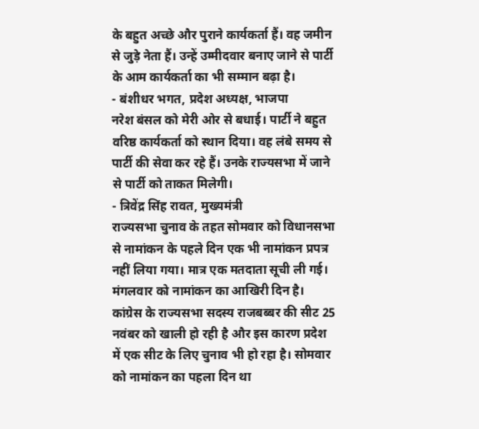के बहुत अच्छे और पुराने कार्यकर्ता हैं। वह जमीन से जुड़े नेता हैं। उन्हें उम्मीदवार बनाए जाने से पार्टी के आम कार्यकर्ता का भी सम्मान बढ़ा है।
- बंशीधर भगत, प्रदेश अध्यक्ष, भाजपा
नरेश बंसल को मेरी ओर से बधाई। पार्टी ने बहुत वरिष्ठ कार्यकर्ता को स्थान दिया। वह लंबे समय से पार्टी की सेवा कर रहे हैं। उनके राज्यसभा में जाने से पार्टी को ताकत मिलेगी।
- त्रिवेंद्र सिंह रावत, मुख्यमंत्री
राज्यसभा चुनाव के तहत सोमवार को विधानसभा से नामांकन के पहले दिन एक भी नामांकन प्रपत्र नहीं लिया गया। मात्र एक मतदाता सूची ली गई। मंगलवार को नामांकन का आखिरी दिन है।
कांग्रेस के राज्यसभा सदस्य राजबब्बर की सीट 25 नवंबर को खाली हो रही है और इस कारण प्रदेश में एक सीट के लिए चुनाव भी हो रहा है। सोमवार को नामांकन का पहला दिन था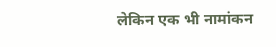लेकिन एक भी नामांकन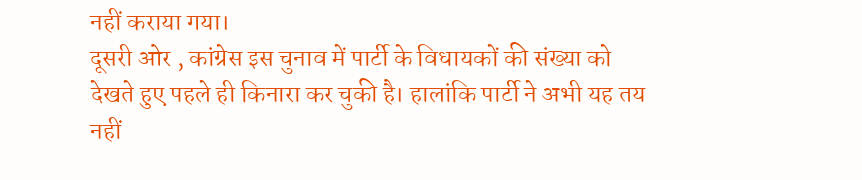नहीं कराया गया।
दूसरी ओर , कांग्रेस इस चुनाव में पार्टी के विधायकों की संख्या को देखते हुए पहले ही किनारा कर चुकी है। हालांकि पार्टी ने अभी यह तय नहीं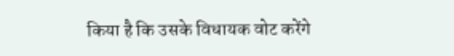किया है कि उसके विधायक वोट करेंगे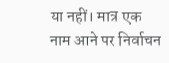या नहीं। मात्र एक नाम आने पर निर्वाचन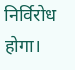निर्विरोध होगा।